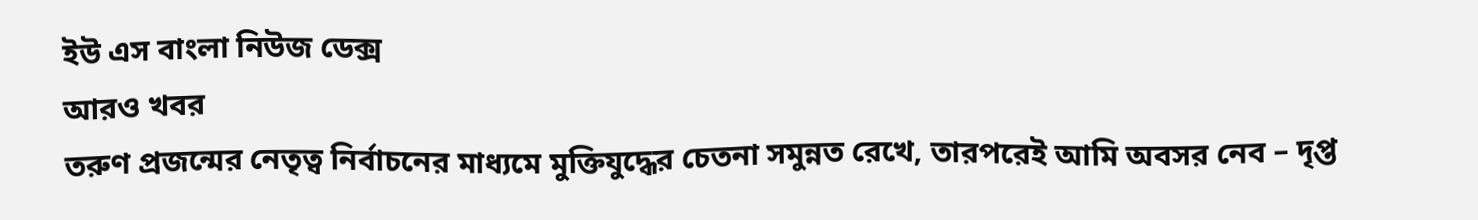ইউ এস বাংলা নিউজ ডেক্স
আরও খবর
তরুণ প্রজন্মের নেতৃত্ব নির্বাচনের মাধ্যমে মুক্তিযুদ্ধের চেতনা সমুন্নত রেখে, তারপরেই আমি অবসর নেব – দৃপ্ত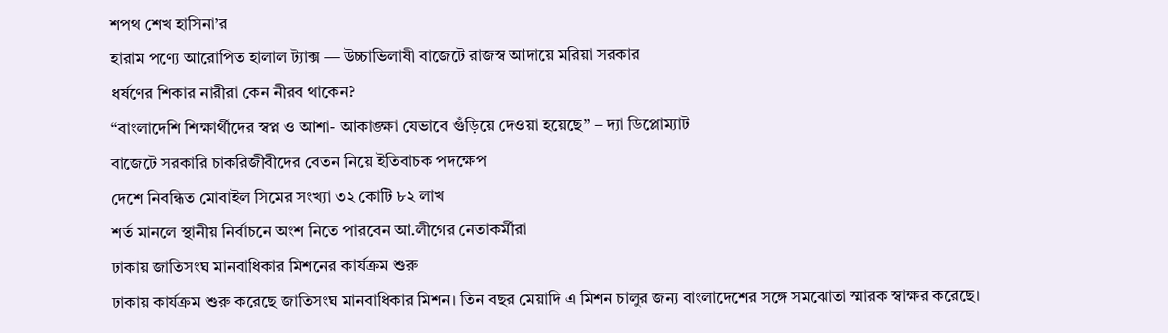শপথ শেখ হাসিনা’র
হারাম পণ্যে আরোপিত হালাল ট্যাক্স — উচ্চাভিলাষী বাজেটে রাজস্ব আদায়ে মরিয়া সরকার
ধর্ষণের শিকার নারীরা কেন নীরব থাকেন?
“বাংলাদেশি শিক্ষার্থীদের স্বপ্ন ও আশা- আকাঙ্ক্ষা যেভাবে গুঁড়িয়ে দেওয়া হয়েছে” – দ্যা ডিপ্লোম্যাট
বাজেটে সরকারি চাকরিজীবীদের বেতন নিয়ে ইতিবাচক পদক্ষেপ
দেশে নিবন্ধিত মোবাইল সিমের সংখ্যা ৩২ কোটি ৮২ লাখ
শর্ত মানলে স্থানীয় নির্বাচনে অংশ নিতে পারবেন আ.লীগের নেতাকর্মীরা
ঢাকায় জাতিসংঘ মানবাধিকার মিশনের কার্যক্রম শুরু
ঢাকায় কার্যক্রম শুরু করেছে জাতিসংঘ মানবাধিকার মিশন। তিন বছর মেয়াদি এ মিশন চালুর জন্য বাংলাদেশের সঙ্গে সমঝোতা স্মারক স্বাক্ষর করেছে।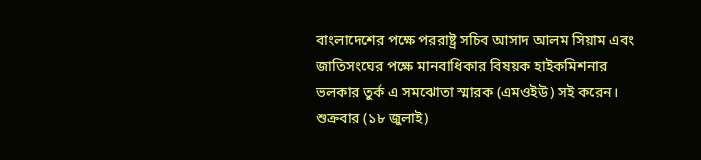বাংলাদেশের পক্ষে পররাষ্ট্র সচিব আসাদ আলম সিয়াম এবং জাতিসংঘের পক্ষে মানবাধিকার বিষয়ক হাইকমিশনার ভলকার তুর্ক এ সমঝোতা স্মারক (এমওইউ) সই করেন।
শুক্রবার (১৮ জুলাই)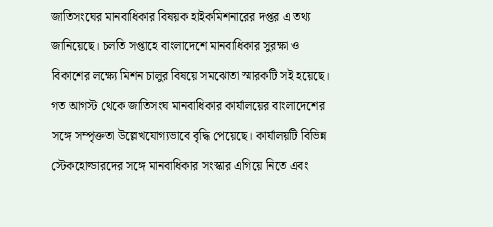জাতিসংঘের মানবাধিকার বিষয়ক হাইকমিশনারের দপ্তর এ তথ্য জানিয়েছে। চলতি সপ্তাহে বাংলাদেশে মানবাধিকার সুরক্ষা ও বিকাশের লক্ষ্যে মিশন চালুর বিষয়ে সমঝোতা স্মারকটি সই হয়েছে।
গত আগস্ট থেকে জাতিসংঘ মানবাধিকার কার্যালয়ের বাংলাদেশের সঙ্গে সম্পৃক্ততা উল্লেখযোগ্যভাবে বৃদ্ধি পেয়েছে। কার্যালয়টি বিভিন্ন স্টেকহোল্ডারদের সঙ্গে মানবাধিকার সংস্কার এগিয়ে নিতে এবং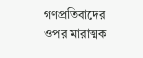গণপ্রতিবাদের ওপর মারাত্মক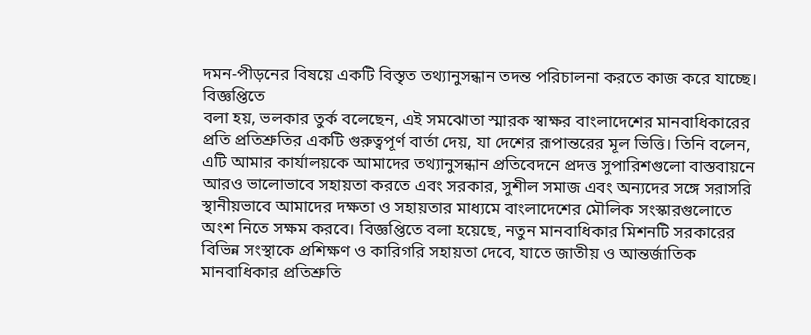দমন-পীড়নের বিষয়ে একটি বিস্তৃত তথ্যানুসন্ধান তদন্ত পরিচালনা করতে কাজ করে যাচ্ছে।
বিজ্ঞপ্তিতে
বলা হয়, ভলকার তুর্ক বলেছেন, এই সমঝোতা স্মারক স্বাক্ষর বাংলাদেশের মানবাধিকারের প্রতি প্রতিশ্রুতির একটি গুরুত্বপূর্ণ বার্তা দেয়, যা দেশের রূপান্তরের মূল ভিত্তি। তিনি বলেন, এটি আমার কার্যালয়কে আমাদের তথ্যানুসন্ধান প্রতিবেদনে প্রদত্ত সুপারিশগুলো বাস্তবায়নে আরও ভালোভাবে সহায়তা করতে এবং সরকার, সুশীল সমাজ এবং অন্যদের সঙ্গে সরাসরি স্থানীয়ভাবে আমাদের দক্ষতা ও সহায়তার মাধ্যমে বাংলাদেশের মৌলিক সংস্কারগুলোতে অংশ নিতে সক্ষম করবে। বিজ্ঞপ্তিতে বলা হয়েছে, নতুন মানবাধিকার মিশনটি সরকারের বিভিন্ন সংস্থাকে প্রশিক্ষণ ও কারিগরি সহায়তা দেবে, যাতে জাতীয় ও আন্তর্জাতিক মানবাধিকার প্রতিশ্রুতি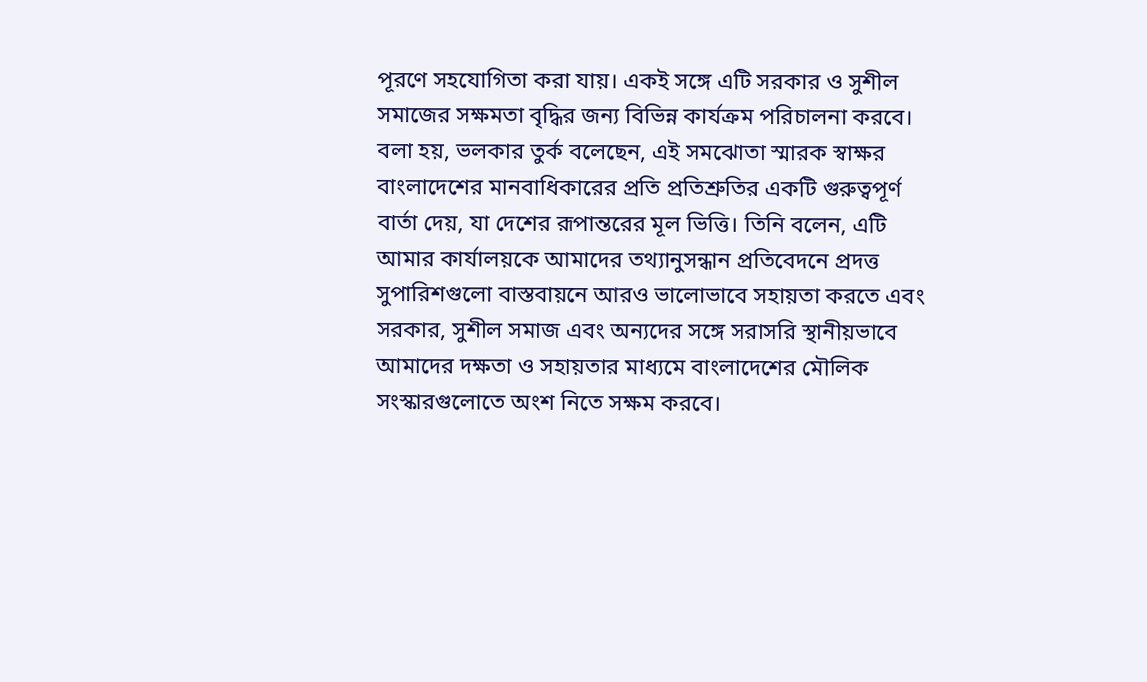পূরণে সহযোগিতা করা যায়। একই সঙ্গে এটি সরকার ও সুশীল সমাজের সক্ষমতা বৃদ্ধির জন্য বিভিন্ন কার্যক্রম পরিচালনা করবে।
বলা হয়, ভলকার তুর্ক বলেছেন, এই সমঝোতা স্মারক স্বাক্ষর বাংলাদেশের মানবাধিকারের প্রতি প্রতিশ্রুতির একটি গুরুত্বপূর্ণ বার্তা দেয়, যা দেশের রূপান্তরের মূল ভিত্তি। তিনি বলেন, এটি আমার কার্যালয়কে আমাদের তথ্যানুসন্ধান প্রতিবেদনে প্রদত্ত সুপারিশগুলো বাস্তবায়নে আরও ভালোভাবে সহায়তা করতে এবং সরকার, সুশীল সমাজ এবং অন্যদের সঙ্গে সরাসরি স্থানীয়ভাবে আমাদের দক্ষতা ও সহায়তার মাধ্যমে বাংলাদেশের মৌলিক সংস্কারগুলোতে অংশ নিতে সক্ষম করবে।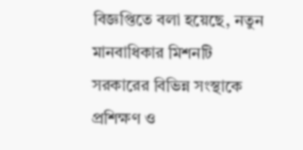বিজ্ঞপ্তিতে বলা হয়েছে, নতুন মানবাধিকার মিশনটি সরকারের বিভিন্ন সংস্থাকে প্রশিক্ষণ ও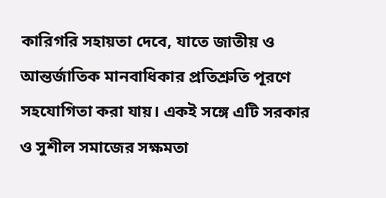কারিগরি সহায়তা দেবে, যাতে জাতীয় ও আন্তর্জাতিক মানবাধিকার প্রতিশ্রুতি পূরণে সহযোগিতা করা যায়। একই সঙ্গে এটি সরকার ও সুশীল সমাজের সক্ষমতা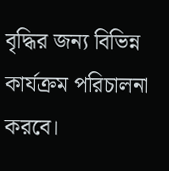বৃদ্ধির জন্য বিভিন্ন কার্যক্রম পরিচালনা করবে।